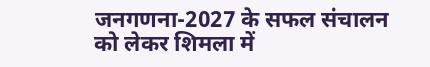जनगणना-2027 के सफल संचालन को लेकर शिमला में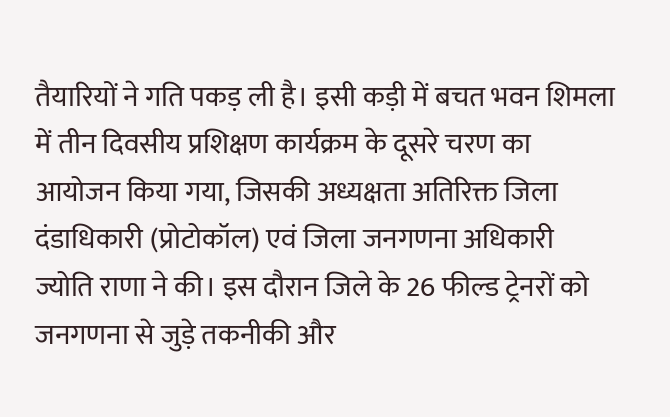तैयारियों ने गति पकड़ ली है। इसी कड़ी में बचत भवन शिमला में तीन दिवसीय प्रशिक्षण कार्यक्रम के दूसरे चरण का आयोजन किया गया, जिसकी अध्यक्षता अतिरिक्त जिला दंडाधिकारी (प्रोटोकॉल) एवं जिला जनगणना अधिकारी ज्योति राणा ने की। इस दौरान जिले के 26 फील्ड ट्रेनरों को जनगणना से जुड़े तकनीकी और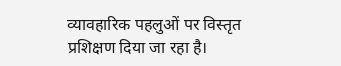व्यावहारिक पहलुओं पर विस्तृत प्रशिक्षण दिया जा रहा है।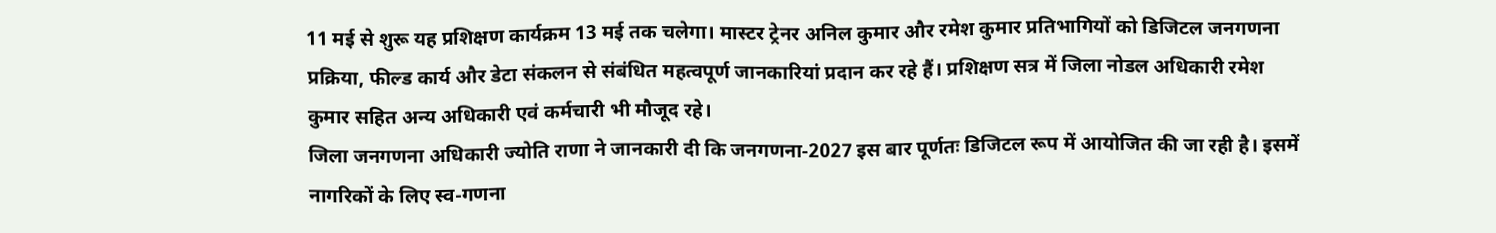11 मई से शुरू यह प्रशिक्षण कार्यक्रम 13 मई तक चलेगा। मास्टर ट्रेनर अनिल कुमार और रमेश कुमार प्रतिभागियों को डिजिटल जनगणना प्रक्रिया, फील्ड कार्य और डेटा संकलन से संबंधित महत्वपूर्ण जानकारियां प्रदान कर रहे हैं। प्रशिक्षण सत्र में जिला नोडल अधिकारी रमेश कुमार सहित अन्य अधिकारी एवं कर्मचारी भी मौजूद रहे।
जिला जनगणना अधिकारी ज्योति राणा ने जानकारी दी कि जनगणना-2027 इस बार पूर्णतः डिजिटल रूप में आयोजित की जा रही है। इसमें नागरिकों के लिए स्व-गणना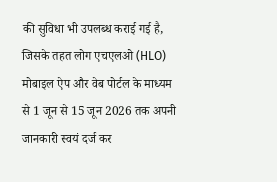की सुविधा भी उपलब्ध कराई गई है, जिसके तहत लोग एचएलओ (HLO) मोबाइल ऐप और वेब पोर्टल के माध्यम से 1 जून से 15 जून 2026 तक अपनी जानकारी स्वयं दर्ज कर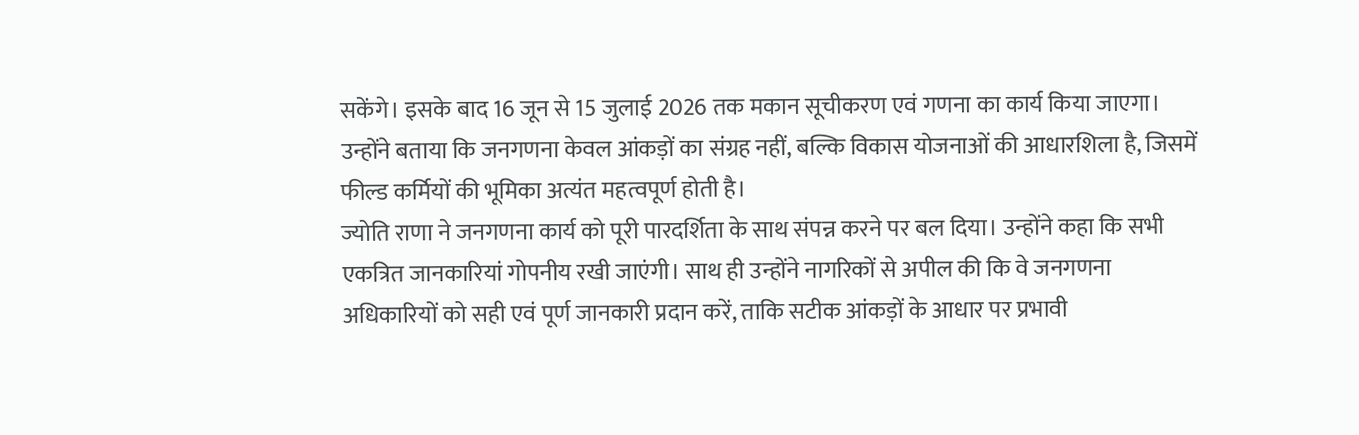सकेंगे। इसके बाद 16 जून से 15 जुलाई 2026 तक मकान सूचीकरण एवं गणना का कार्य किया जाएगा। उन्होंने बताया कि जनगणना केवल आंकड़ों का संग्रह नहीं, बल्कि विकास योजनाओं की आधारशिला है, जिसमें फील्ड कर्मियों की भूमिका अत्यंत महत्वपूर्ण होती है।
ज्योति राणा ने जनगणना कार्य को पूरी पारदर्शिता के साथ संपन्न करने पर बल दिया। उन्होंने कहा कि सभी एकत्रित जानकारियां गोपनीय रखी जाएंगी। साथ ही उन्होंने नागरिकों से अपील की कि वे जनगणना अधिकारियों को सही एवं पूर्ण जानकारी प्रदान करें, ताकि सटीक आंकड़ों के आधार पर प्रभावी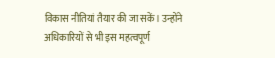विकास नीतियां तैयार की जा सकें। उन्होंने अधिकारियों से भी इस महत्वपूर्ण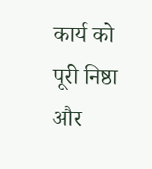कार्य को पूरी निष्ठा और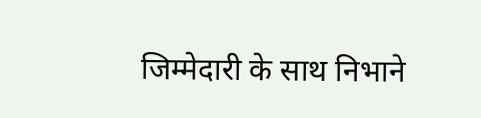जिम्मेदारी के साथ निभाने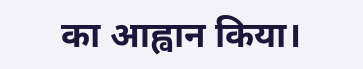का आह्वान किया।